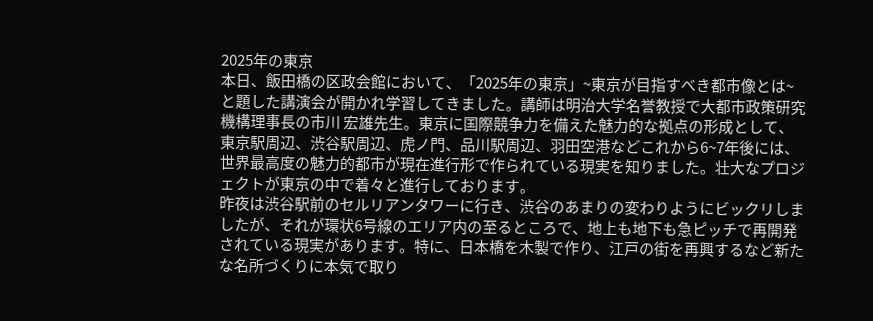2025年の東京
本日、飯田橋の区政会館において、「2025年の東京」~東京が目指すべき都市像とは~と題した講演会が開かれ学習してきました。講師は明治大学名誉教授で大都市政策研究機構理事長の市川 宏雄先生。東京に国際競争力を備えた魅力的な拠点の形成として、東京駅周辺、渋谷駅周辺、虎ノ門、品川駅周辺、羽田空港などこれから6~7年後には、世界最高度の魅力的都市が現在進行形で作られている現実を知りました。壮大なプロジェクトが東京の中で着々と進行しております。
昨夜は渋谷駅前のセルリアンタワーに行き、渋谷のあまりの変わりようにビックリしましたが、それが環状6号線のエリア内の至るところで、地上も地下も急ピッチで再開発されている現実があります。特に、日本橋を木製で作り、江戸の街を再興するなど新たな名所づくりに本気で取り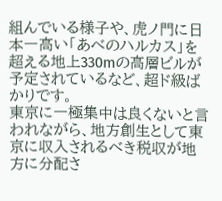組んでいる様子や、虎ノ門に日本一高い「あべのハルカス」を超える地上330mの高層ビルが予定されているなど、超ド級ばかりです。
東京に一極集中は良くないと言われながら、地方創生として東京に収入されるべき税収が地方に分配さ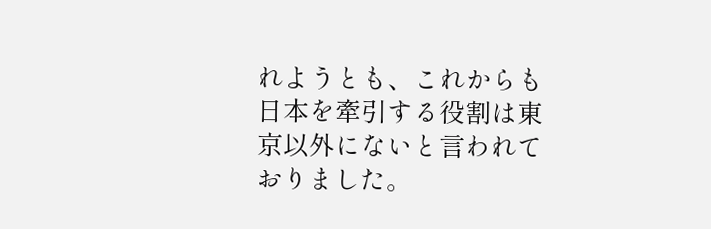れようとも、これからも日本を牽引する役割は東京以外にないと言われておりました。